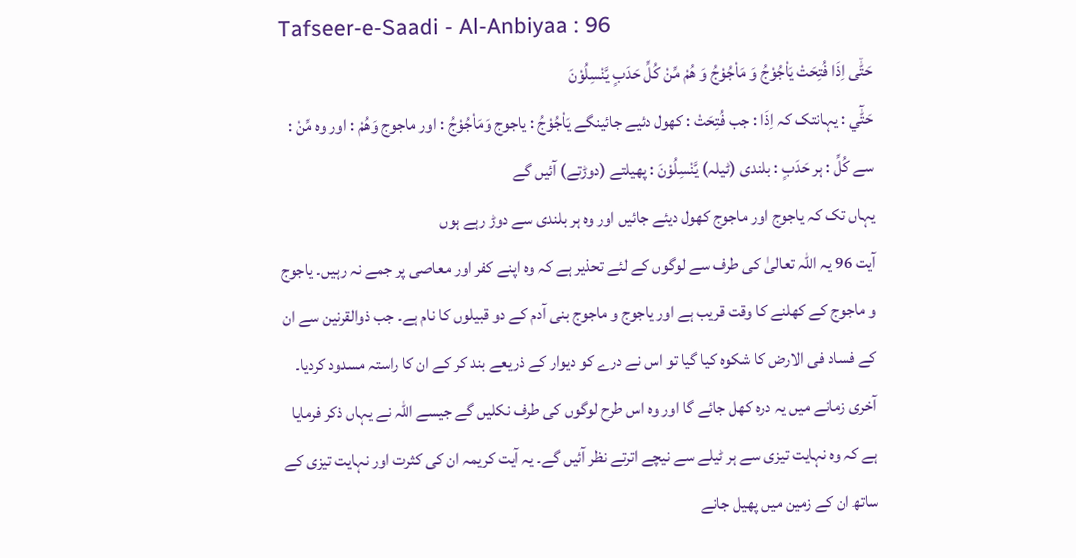Tafseer-e-Saadi - Al-Anbiyaa : 96
حَتّٰۤى اِذَا فُتِحَتْ یَاْجُوْجُ وَ مَاْجُوْجُ وَ هُمْ مِّنْ كُلِّ حَدَبٍ یَّنْسِلُوْنَ
حَتّٰٓي : یہانتک کہ اِذَا : جب فُتِحَتْ : کھول دئیے جائینگے يَاْجُوْجُ : یاجوج وَمَاْجُوْجُ : اور ماجوج وَهُمْ : اور وہ مِّنْ : سے كُلِّ : ہر حَدَبٍ : بلندی (ٹیلہ) يَّنْسِلُوْنَ : پھیلتے (دوڑتے) آئیں گے
یہاں تک کہ یاجوج اور ماجوج کھول دیئے جائیں اور وہ ہر بلندی سے دوڑ رہے ہوں
آیت 96 یہ اللہ تعالیٰ کی طرف سے لوگوں کے لئے تحذیر ہے کہ وہ اپنے کفر اور معاصی پر جمے نہ رہیں۔ یاجوج و ماجوج کے کھلنے کا وقت قریب ہے اور یاجوج و ماجوج بنی آدم کے دو قبیلوں کا نام ہے۔ جب ذوالقرنین سے ان کے فساد فی الارض کا شکوہ کیا گیا تو اس نے درے کو دیوار کے ذریعے بند کر کے ان کا راستہ مسدود کردیا۔ آخری زمانے میں یہ درہ کھل جائے گا اور وہ اس طرح لوگوں کی طرف نکلیں گے جیسے اللہ نے یہاں ذکر فرمایا ہے کہ وہ نہایت تیزی سے ہر ٹیلے سے نیچے اترتے نظر آئیں گے۔ یہ آیت کریمہ ان کی کثرت اور نہایت تیزی کے ساتھ ان کے زمین میں پھیل جانے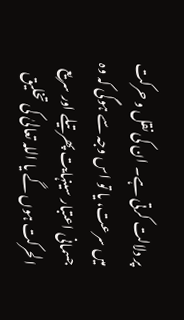پر دلالت کرتی ہے۔ ان کی نقل و حرکت میں سرعت، یا تو اس وجہ سے ہوگی کہ وہ جسمانی اعتبار سینہایت پھرتیلے اور سریع الحرکت ہوں گے یا اللہ تعالیٰ کی تخلیق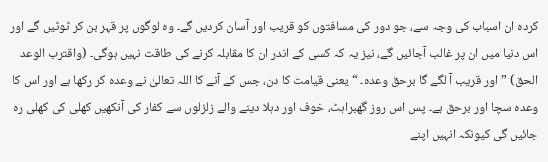کردہ ان اسباب کی وجہ سے، جو دور کی مسافتوں کو قریب اور آسان کردیں گے۔ وہ لوگوں پر قہر بن کر ٹوٹیں گے اور اس دنیا میں ان پر غالب آجائیں گے، نیز یہ کہ کسی کے اندر ان کا مقابلہ کرنے کی طاقت نہیں ہوگی۔ (واقترب الوعد الحق) ” اور قریب آ لگے گا برحق وعدہ۔ “ یعنی قیامت کا دن، جس کے آنے کا اللہ تعالیٰ نے وعدہ کر رکھا ہے اور اس کا وعدہ سچا اور برحق ہے۔ پس اس روز گھبراہٹ، خوف اور دہلا دینے والے زلزلوں سے کفار کی آنکھیں کھلی کی کھلی رہ جائیں گی کیونکہ انہیں اپنے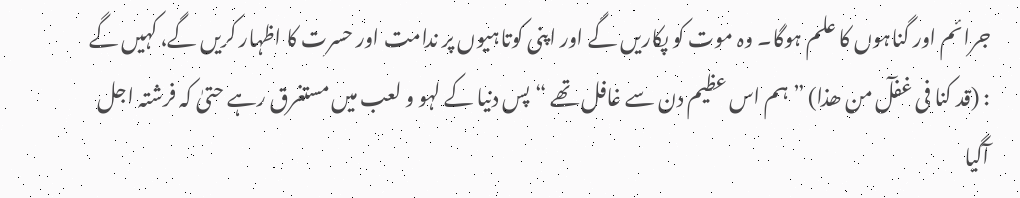جرائم اور گناہوں کا علم ہوگا۔ وہ موت کو پکاریں گے اور اپنی کوتاہیوں پر ندامت اور حسرت کا اظہار کریں گے، کہیں گے : (قد کنا فی غفلٓ من ھذا) ” ہم اس عظیم دن سے غافل تھے “ پس دنیا کے لہو و لعب میں مستغرق رہے حتیٰ کہ فرشتہ اجل آگیا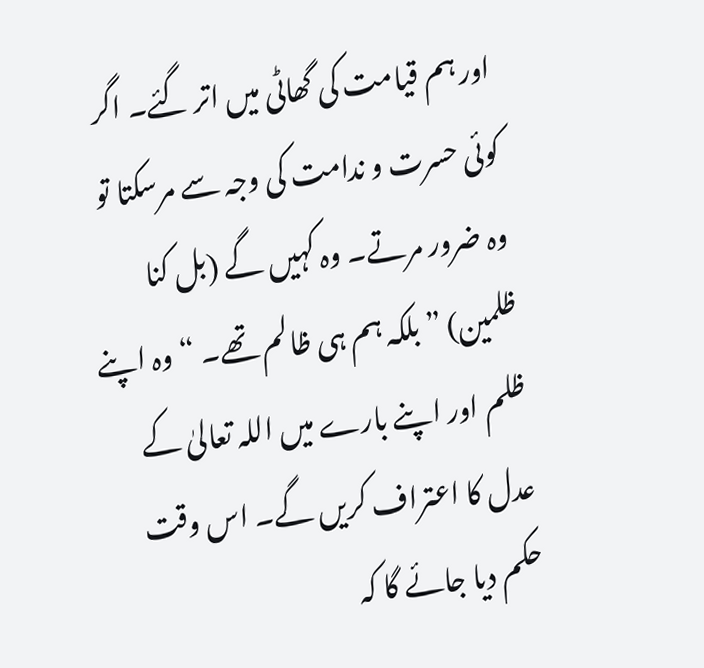اور ہم قیامت کی گھاٹی میں اتر گئے۔ اگر کوئی حسرت و ندامت کی وجہ سے مرسکتا تو وہ ضرور مرتے۔ وہ کہیں گے (بل کنا ظلمین) ” بلکہ ہم ہی ظالم تھے۔ “ وہ اپنے ظلم اور اپنے بارے میں اللہ تعالیٰ کے عدل کا اعتراف کریں گے۔ اس وقت حکم دیا جائے گا کہ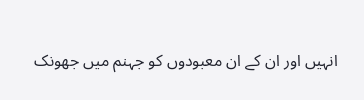انہیں اور ان کے ان معبودوں کو جہنم میں جھونک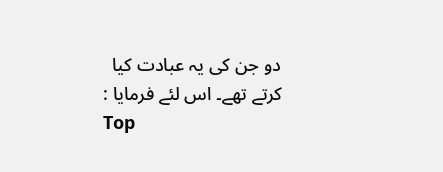دو جن کی یہ عبادت کیا کرتے تھے۔ اس لئے فرمایا :
Top